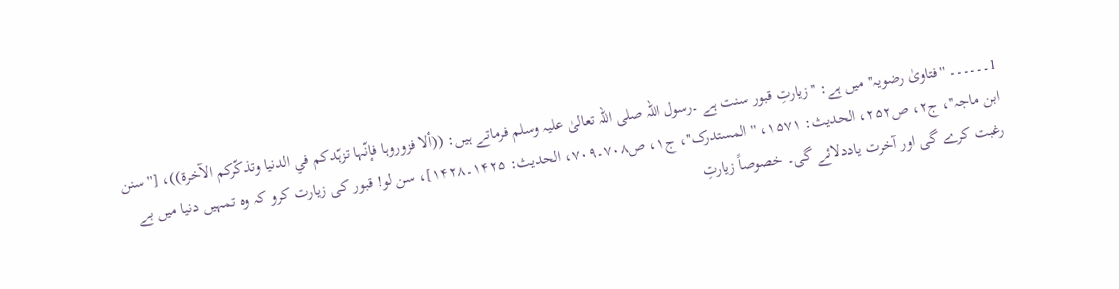1۔۔۔۔۔۔ ''فتاویٰ رضویہ'' میں ہے: ''زیارتِ قبور سنت ہے ۔رسول اللہ صلی اللہ تعالیٰ علیہ وسلم فرماتے ہیں: ((ألا فزوروہا فإنّہا تزہّدکم في الدنیا وتذکّرکم الآخرۃ))، [''سنن ابن ماجہ''، ج۲، ص۲۵۲، الحدیث: ۱۵۷۱، ''المستدرک''، ج۱، ص۷۰۸۔۷۰۹، الحدیث: ۱۴۲۵۔۱۴۲۸]، سن لو! قبور کی زیارت کرو کہ وہ تمہیں دنیا میں بے رغبت کرے گی اور آخرت یاددلائے گی۔ خصوصاً زیارتِ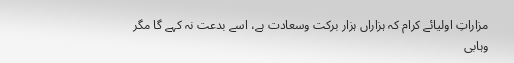مزاراتِ اولیائے کرام کہ ہزاراں ہزار برکت وسعادت ہے، اسے بدعت نہ کہے گا مگر وہابی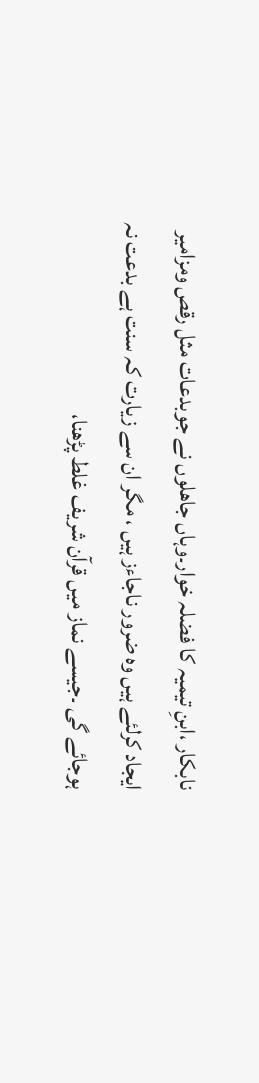نابکار ،ابنِ تیمیہ کا فضلہ خوار۔وہاں جاھلوں نے جوبدعات مثل رقص ومزامیر ایجاد کرلئے ہیں وہ ضرور ناجاءز ہیں ، مگر ان سے زیارت کہ سنت ہے بدعت نہ ہوجائے گی ۔جیسے نماز میں قرآن شریف غلط پڑھنا،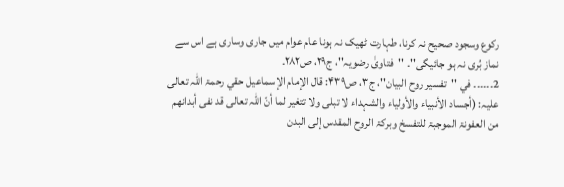رکوع وسجود صحیح نہ کرنا، طہارت ٹھیک نہ ہونا عام عوام میں جاری وساری ہے اس سے نماز بُری نہ ہو جائیگی''۔ ''فتاویٰ رضویہ''، ج۲۹، ص۲۸۲۔
2۔۔۔۔۔۔ في ''تفسیر روح البیان''، ج۳، ص۴۳۹: قال الإمام الإسماعیل حقي رحمۃ اللہ تعالی علیہ: (أجساد الأنبیاء والأولیاء والشہداء لا تبلی ولا تتغیر لما أنّ اللہ تعالی قد نفی أبدانھم من العفونۃ الموجبۃ للتفسخ وبرکۃ الروح المقدس إلی البدن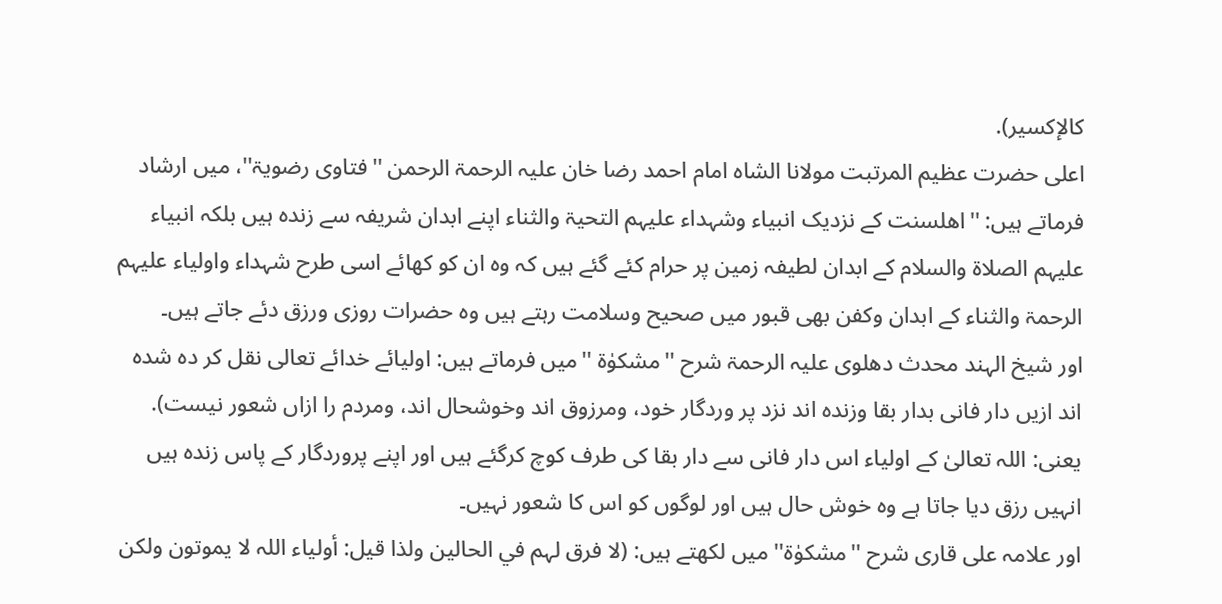کالإکسیر).
اعلی حضرت عظیم المرتبت مولانا الشاہ امام احمد رضا خان علیہ الرحمۃ الرحمن ''فتاوی رضویۃ''، میں ارشاد فرماتے ہیں: ''اھلسنت کے نزدیک انبیاء وشہداء علیہم التحیۃ والثناء اپنے ابدان شریفہ سے زندہ ہیں بلکہ انبیاء علیہم الصلاۃ والسلام کے ابدان لطیفہ زمین پر حرام کئے گئے ہیں کہ وہ ان کو کھائے اسی طرح شہداء واولیاء علیہم الرحمۃ والثناء کے ابدان وکفن بھی قبور میں صحیح وسلامت رہتے ہیں وہ حضرات روزی ورزق دئے جاتے ہیں۔
اور شیخ الہند محدث دھلوی علیہ الرحمۃ شرح ''مشکوٰۃ ''میں فرماتے ہیں: اولیائے خدائے تعالی نقل کر دہ شدہ اند ازیں دار فانی بدار بقا وزندہ اند نزد پر وردگار خود، ومرزوق اند وخوشحال اند، ومردم را ازاں شعور نیست).
یعنی: اللہ تعالیٰ کے اولیاء اس دار فانی سے دار بقا کی طرف کوچ کرگئے ہیں اور اپنے پروردگار کے پاس زندہ ہیں انہیں رزق دیا جاتا ہے وہ خوش حال ہیں اور لوگوں کو اس کا شعور نہیں۔
اور علامہ علی قاری شرح ''مشکوٰۃ'' میں لکھتے ہیں: (لا فرق لہم في الحالین ولذا قیل: أولیاء اللہ لا یموتون ولکن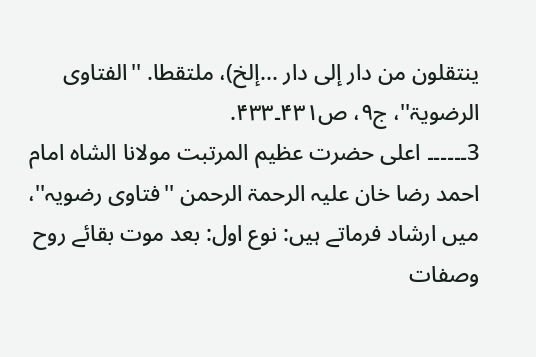ینتقلون من دار إلی دار ...إلخ)، ملتقطا. ''الفتاوی الرضویۃ''، ج۹، ص۴۳۱۔۴۳۳.
3۔۔۔۔۔۔ اعلی حضرت عظیم المرتبت مولانا الشاہ امام احمد رضا خان علیہ الرحمۃ الرحمن ''فتاوی رضویہ''، میں ارشاد فرماتے ہیں: نوع اول: بعد موت بقائے روح وصفات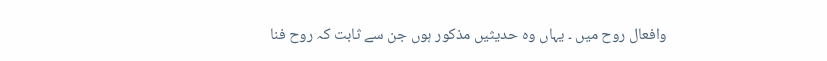وافعال روح میں ۔ یہاں وہ حدیثیں مذکور ہوں جن سے ثابت کہ روح فنا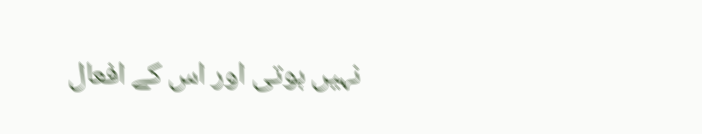نہیں ہوتی اور اس کے افعال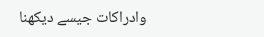وادراکات جیسے دیکھنا